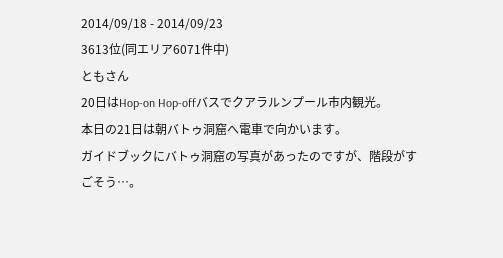2014/09/18 - 2014/09/23
3613位(同エリア6071件中)
ともさん
20日はHop-on Hop-offバスでクアラルンプール市内観光。
本日の21日は朝バトゥ洞窟へ電車で向かいます。
ガイドブックにバトゥ洞窟の写真があったのですが、階段がすごそう…。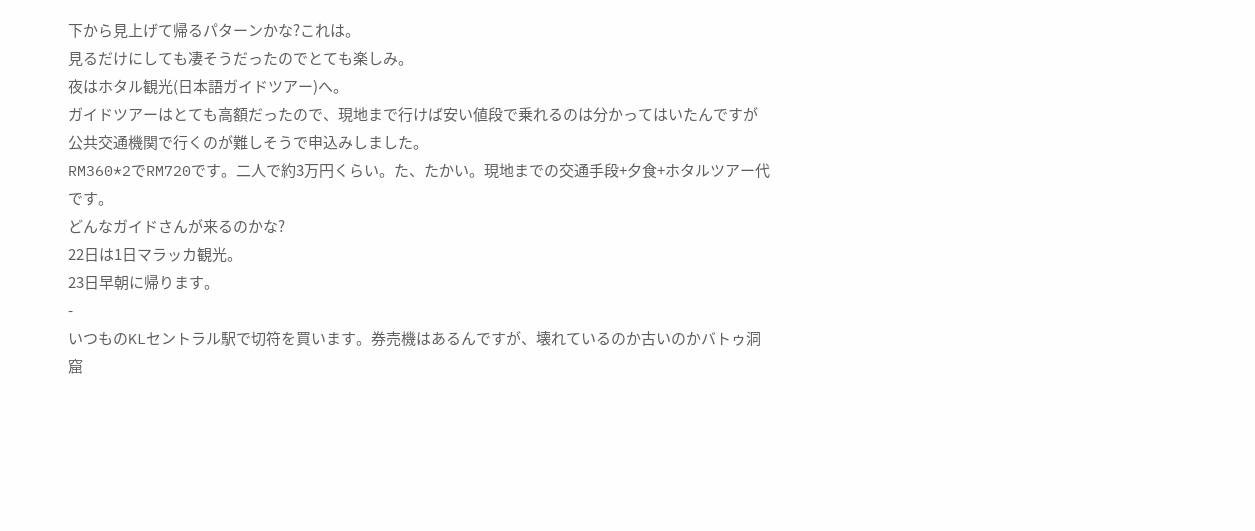下から見上げて帰るパターンかな?これは。
見るだけにしても凄そうだったのでとても楽しみ。
夜はホタル観光(日本語ガイドツアー)へ。
ガイドツアーはとても高額だったので、現地まで行けば安い値段で乗れるのは分かってはいたんですが
公共交通機関で行くのが難しそうで申込みしました。
RM360*2でRM720です。二人で約3万円くらい。た、たかい。現地までの交通手段+夕食+ホタルツアー代です。
どんなガイドさんが来るのかな?
22日は1日マラッカ観光。
23日早朝に帰ります。
-
いつものKLセントラル駅で切符を買います。券売機はあるんですが、壊れているのか古いのかバトゥ洞窟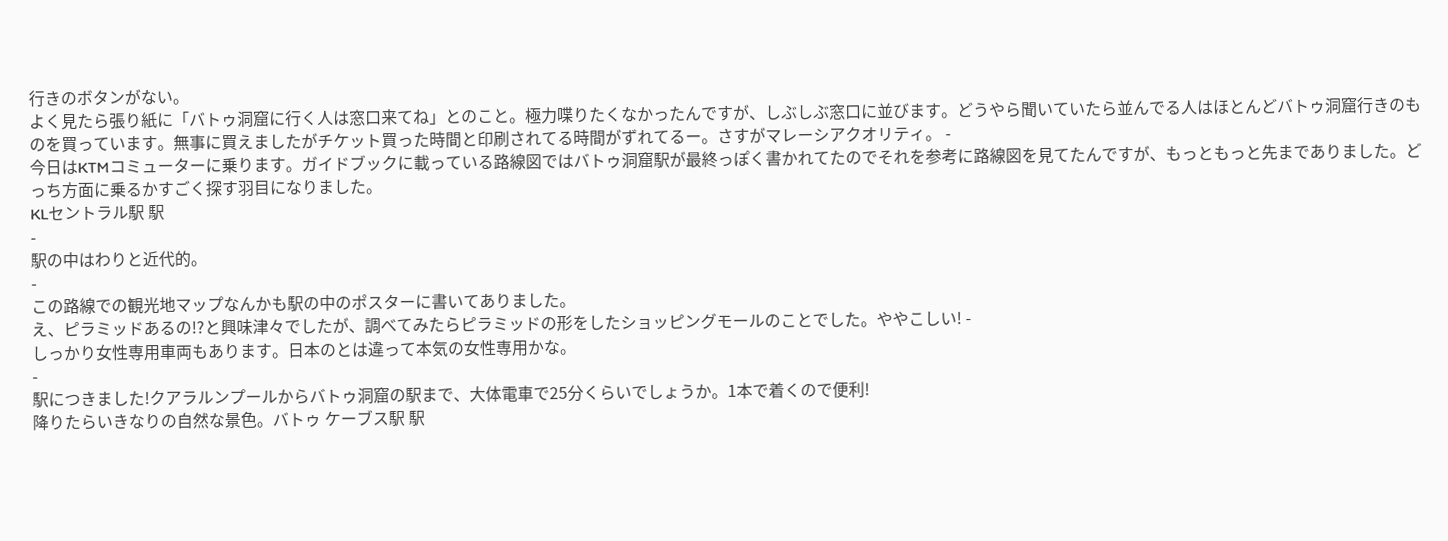行きのボタンがない。
よく見たら張り紙に「バトゥ洞窟に行く人は窓口来てね」とのこと。極力喋りたくなかったんですが、しぶしぶ窓口に並びます。どうやら聞いていたら並んでる人はほとんどバトゥ洞窟行きのものを買っています。無事に買えましたがチケット買った時間と印刷されてる時間がずれてるー。さすがマレーシアクオリティ。 -
今日はKTMコミューターに乗ります。ガイドブックに載っている路線図ではバトゥ洞窟駅が最終っぽく書かれてたのでそれを参考に路線図を見てたんですが、もっともっと先までありました。どっち方面に乗るかすごく探す羽目になりました。
KLセントラル駅 駅
-
駅の中はわりと近代的。
-
この路線での観光地マップなんかも駅の中のポスターに書いてありました。
え、ピラミッドあるの!?と興味津々でしたが、調べてみたらピラミッドの形をしたショッピングモールのことでした。ややこしい! -
しっかり女性専用車両もあります。日本のとは違って本気の女性専用かな。
-
駅につきました!クアラルンプールからバトゥ洞窟の駅まで、大体電車で25分くらいでしょうか。1本で着くので便利!
降りたらいきなりの自然な景色。バトゥ ケーブス駅 駅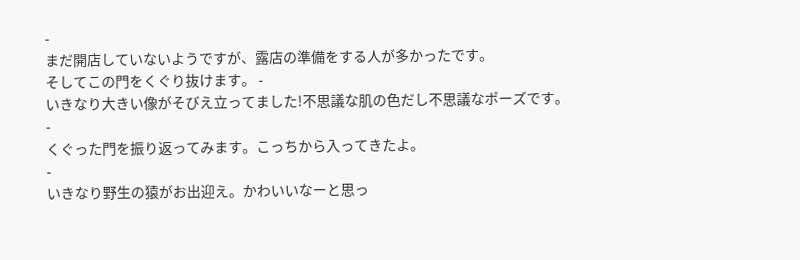-
まだ開店していないようですが、露店の準備をする人が多かったです。
そしてこの門をくぐり抜けます。 -
いきなり大きい像がそびえ立ってました!不思議な肌の色だし不思議なポーズです。
-
くぐった門を振り返ってみます。こっちから入ってきたよ。
-
いきなり野生の猿がお出迎え。かわいいなーと思っ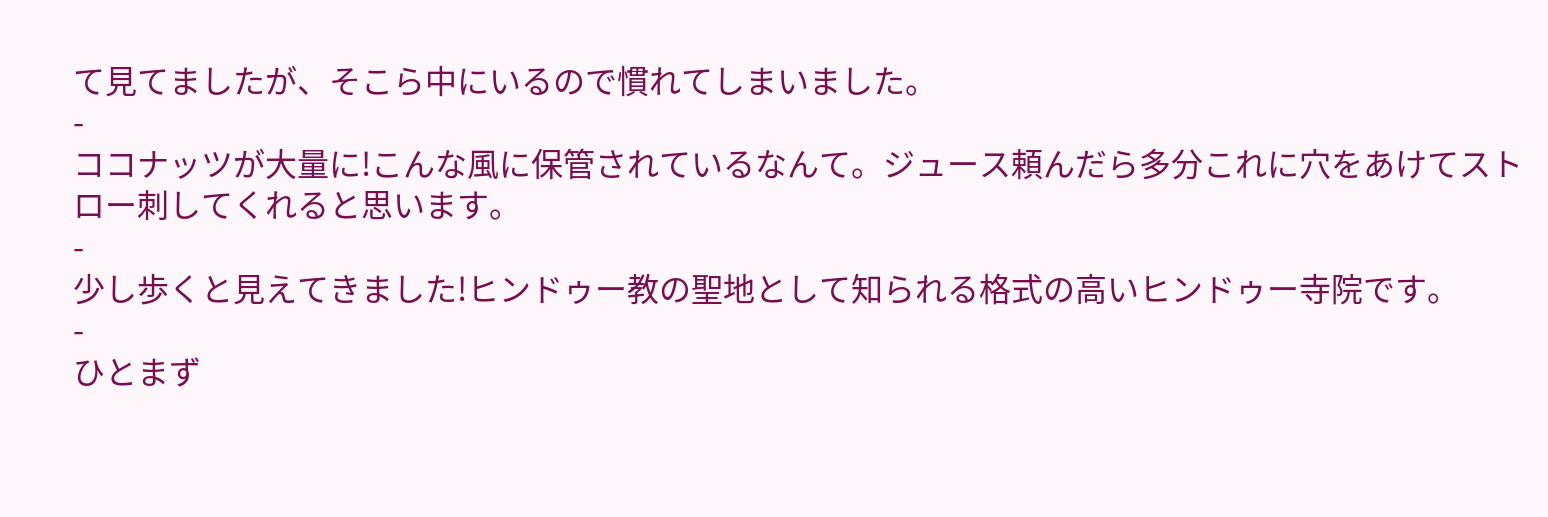て見てましたが、そこら中にいるので慣れてしまいました。
-
ココナッツが大量に!こんな風に保管されているなんて。ジュース頼んだら多分これに穴をあけてストロー刺してくれると思います。
-
少し歩くと見えてきました!ヒンドゥー教の聖地として知られる格式の高いヒンドゥー寺院です。
-
ひとまず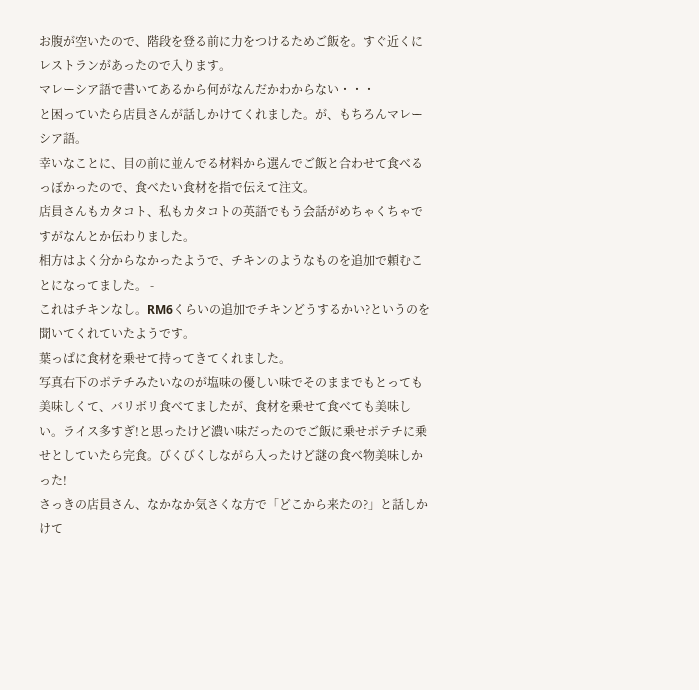お腹が空いたので、階段を登る前に力をつけるためご飯を。すぐ近くにレストランがあったので入ります。
マレーシア語で書いてあるから何がなんだかわからない・・・
と困っていたら店員さんが話しかけてくれました。が、もちろんマレーシア語。
幸いなことに、目の前に並んでる材料から選んでご飯と合わせて食べるっぽかったので、食べたい食材を指で伝えて注文。
店員さんもカタコト、私もカタコトの英語でもう会話がめちゃくちゃですがなんとか伝わりました。
相方はよく分からなかったようで、チキンのようなものを追加で頼むことになってました。 -
これはチキンなし。RM6くらいの追加でチキンどうするかい?というのを聞いてくれていたようです。
葉っぱに食材を乗せて持ってきてくれました。
写真右下のポテチみたいなのが塩味の優しい味でそのままでもとっても美味しくて、バリボリ食べてましたが、食材を乗せて食べても美味しい。ライス多すぎ!と思ったけど濃い味だったのでご飯に乗せポテチに乗せとしていたら完食。びくびくしながら入ったけど謎の食べ物美味しかった!
さっきの店員さん、なかなか気さくな方で「どこから来たの?」と話しかけて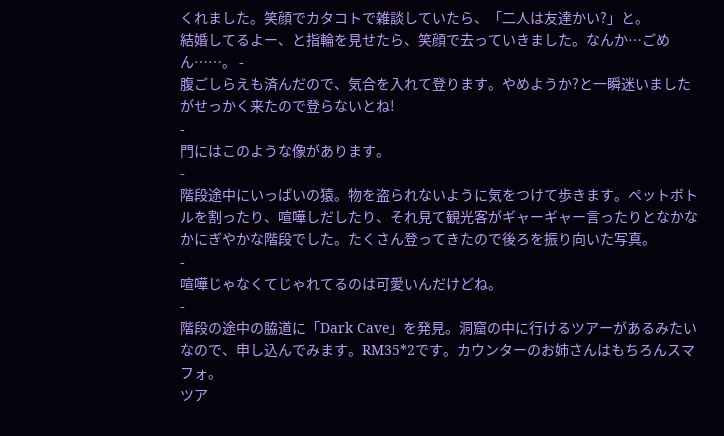くれました。笑顔でカタコトで雑談していたら、「二人は友達かい?」と。
結婚してるよー、と指輪を見せたら、笑顔で去っていきました。なんか…ごめん……。 -
腹ごしらえも済んだので、気合を入れて登ります。やめようか?と一瞬迷いましたがせっかく来たので登らないとね!
-
門にはこのような像があります。
-
階段途中にいっぱいの猿。物を盗られないように気をつけて歩きます。ペットボトルを割ったり、喧嘩しだしたり、それ見て観光客がギャーギャー言ったりとなかなかにぎやかな階段でした。たくさん登ってきたので後ろを振り向いた写真。
-
喧嘩じゃなくてじゃれてるのは可愛いんだけどね。
-
階段の途中の脇道に「Dark Cave」を発見。洞窟の中に行けるツアーがあるみたいなので、申し込んでみます。RM35*2です。カウンターのお姉さんはもちろんスマフォ。
ツア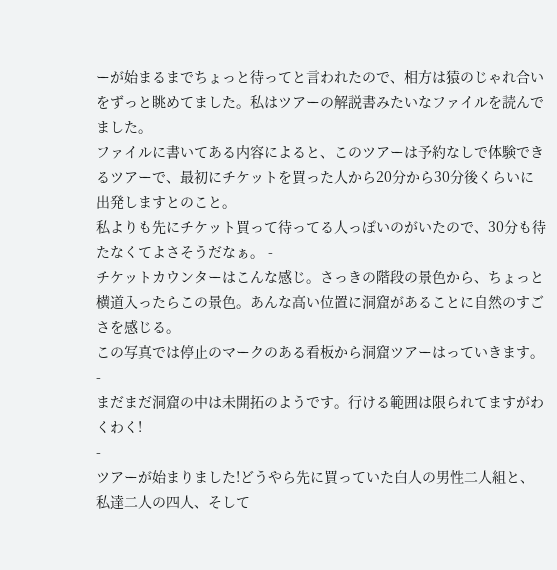ーが始まるまでちょっと待ってと言われたので、相方は猿のじゃれ合いをずっと眺めてました。私はツアーの解説書みたいなファイルを読んでました。
ファイルに書いてある内容によると、このツアーは予約なしで体験できるツアーで、最初にチケットを買った人から20分から30分後くらいに出発しますとのこと。
私よりも先にチケット買って待ってる人っぽいのがいたので、30分も待たなくてよさそうだなぁ。 -
チケットカウンターはこんな感じ。さっきの階段の景色から、ちょっと横道入ったらこの景色。あんな高い位置に洞窟があることに自然のすごさを感じる。
この写真では停止のマークのある看板から洞窟ツアーはっていきます。 -
まだまだ洞窟の中は未開拓のようです。行ける範囲は限られてますがわくわく!
-
ツアーが始まりました!どうやら先に買っていた白人の男性二人組と、私達二人の四人、そして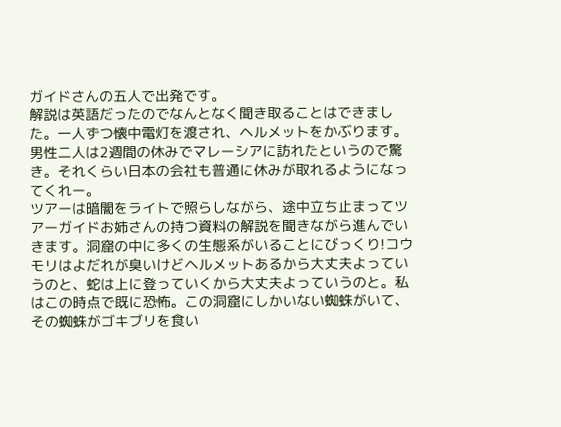ガイドさんの五人で出発です。
解説は英語だったのでなんとなく聞き取ることはできました。一人ずつ懐中電灯を渡され、ヘルメットをかぶります。男性二人は2週間の休みでマレーシアに訪れたというので驚き。それくらい日本の会社も普通に休みが取れるようになってくれー。
ツアーは暗闇をライトで照らしながら、途中立ち止まってツアーガイドお姉さんの持つ資料の解説を聞きながら進んでいきます。洞窟の中に多くの生態系がいることにびっくり!コウモリはよだれが臭いけどヘルメットあるから大丈夫よっていうのと、蛇は上に登っていくから大丈夫よっていうのと。私はこの時点で既に恐怖。この洞窟にしかいない蜘蛛がいて、その蜘蛛がゴキブリを食い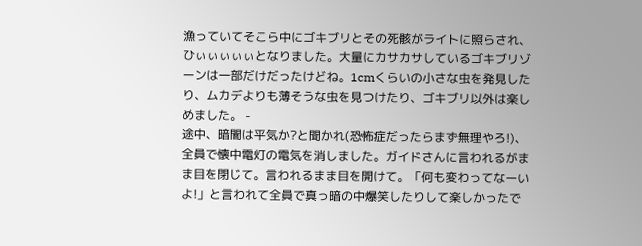漁っていてそこら中にゴキブリとその死骸がライトに照らされ、ひぃぃぃぃぃとなりました。大量にカサカサしているゴキブリゾーンは一部だけだったけどね。1cmくらいの小さな虫を発見したり、ムカデよりも薄そうな虫を見つけたり、ゴキブリ以外は楽しめました。 -
途中、暗闇は平気か?と聞かれ(恐怖症だったらまず無理やろ!)、全員で懐中電灯の電気を消しました。ガイドさんに言われるがまま目を閉じて。言われるまま目を開けて。「何も変わってなーいよ!」と言われて全員で真っ暗の中爆笑したりして楽しかったで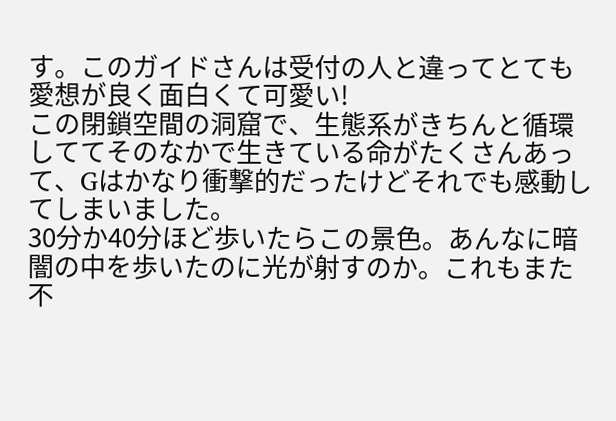す。このガイドさんは受付の人と違ってとても愛想が良く面白くて可愛い!
この閉鎖空間の洞窟で、生態系がきちんと循環しててそのなかで生きている命がたくさんあって、Gはかなり衝撃的だったけどそれでも感動してしまいました。
30分か40分ほど歩いたらこの景色。あんなに暗闇の中を歩いたのに光が射すのか。これもまた不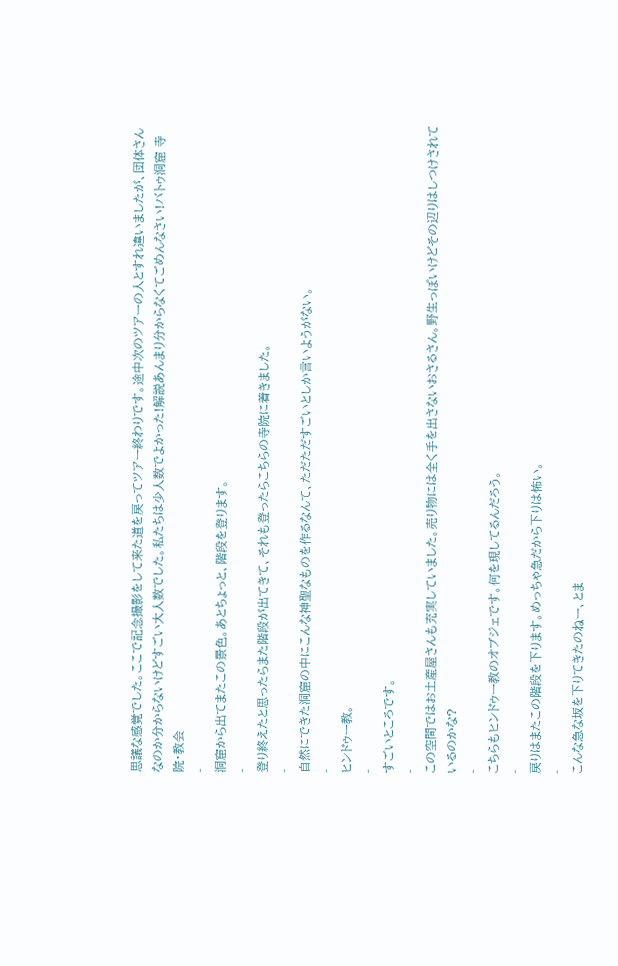思議な感覚でした。ここで記念撮影をして来た道を戻ってツアー終わりです。途中次のツアーの人とすれ違いましたが、団体さんなのか分からないけどすごい大人数でした。私たちは少人数でよかった!解説あんまり分からなくてごめんなさい!バトゥ洞窟 寺院・教会
-
洞窟から出てまたこの景色。あとちょっと、階段を登ります。
-
登り終えたと思ったらまた階段が出てきて、それも登ったらこちらの寺院に着きました。
-
自然にできた洞窟の中にこんな神聖なものを作るなんて、ただただすごいとしか言いようがない。
-
ヒンドゥー教。
-
すごいところです。
-
この空間ではお土産屋さんも充実していました。売り物には全く手を出さないおさるさん。野生っぽいけどその辺りはしつけされているのかな?
-
こちらもヒンドゥー教のオブジェです。何を現してるんだろう。
-
戻りはまたこの階段を下ります。めっちゃ急だから下りは怖い。
-
こんな急な坂を下りてきたのねー、とま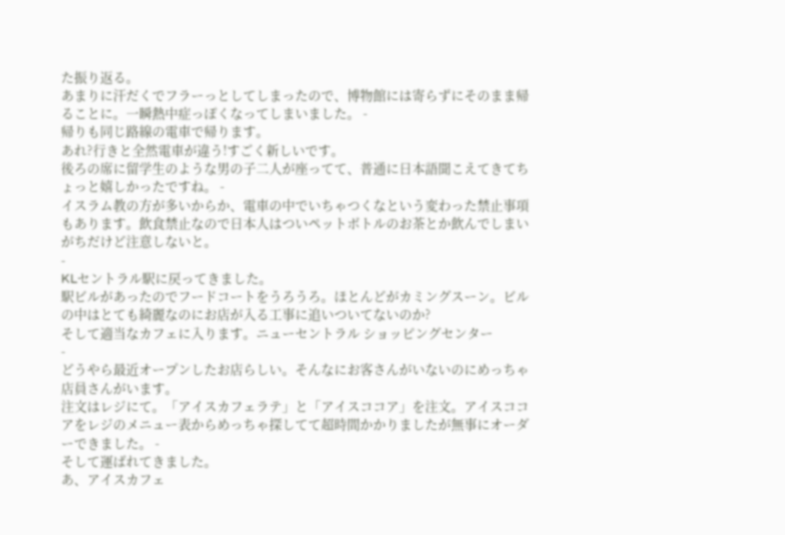た振り返る。
あまりに汗だくでフラーっとしてしまったので、博物館には寄らずにそのまま帰ることに。一瞬熱中症っぽくなってしまいました。 -
帰りも同じ路線の電車で帰ります。
あれ?行きと全然電車が違う!すごく新しいです。
後ろの席に留学生のような男の子二人が座ってて、普通に日本語聞こえてきてちょっと嬉しかったですね。 -
イスラム教の方が多いからか、電車の中でいちゃつくなという変わった禁止事項もあります。飲食禁止なので日本人はついペットボトルのお茶とか飲んでしまいがちだけど注意しないと。
-
KLセントラル駅に戻ってきました。
駅ビルがあったのでフードコートをうろうろ。ほとんどがカミングスーン。ビルの中はとても綺麗なのにお店が入る工事に追いついてないのか?
そして適当なカフェに入ります。ニューセントラル ショッピングセンター
-
どうやら最近オープンしたお店らしい。そんなにお客さんがいないのにめっちゃ店員さんがいます。
注文はレジにて。「アイスカフェラテ」と「アイスココア」を注文。アイスココアをレジのメニュー表からめっちゃ探してて超時間かかりましたが無事にオーダーできました。 -
そして運ばれてきました。
あ、アイスカフェ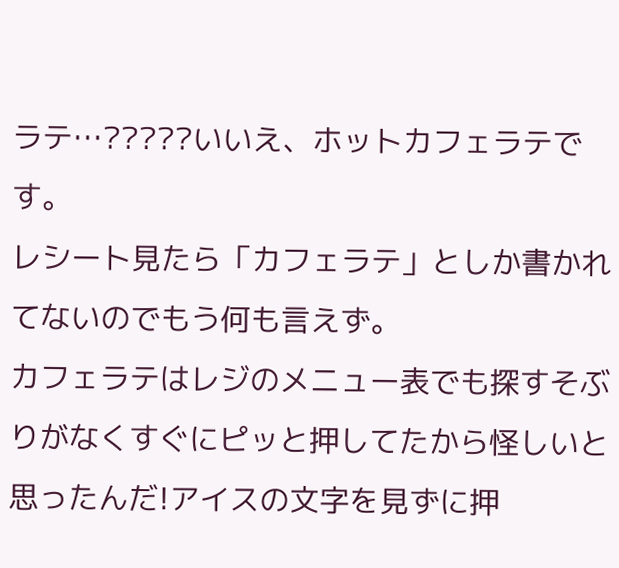ラテ…?????いいえ、ホットカフェラテです。
レシート見たら「カフェラテ」としか書かれてないのでもう何も言えず。
カフェラテはレジのメニュー表でも探すそぶりがなくすぐにピッと押してたから怪しいと思ったんだ!アイスの文字を見ずに押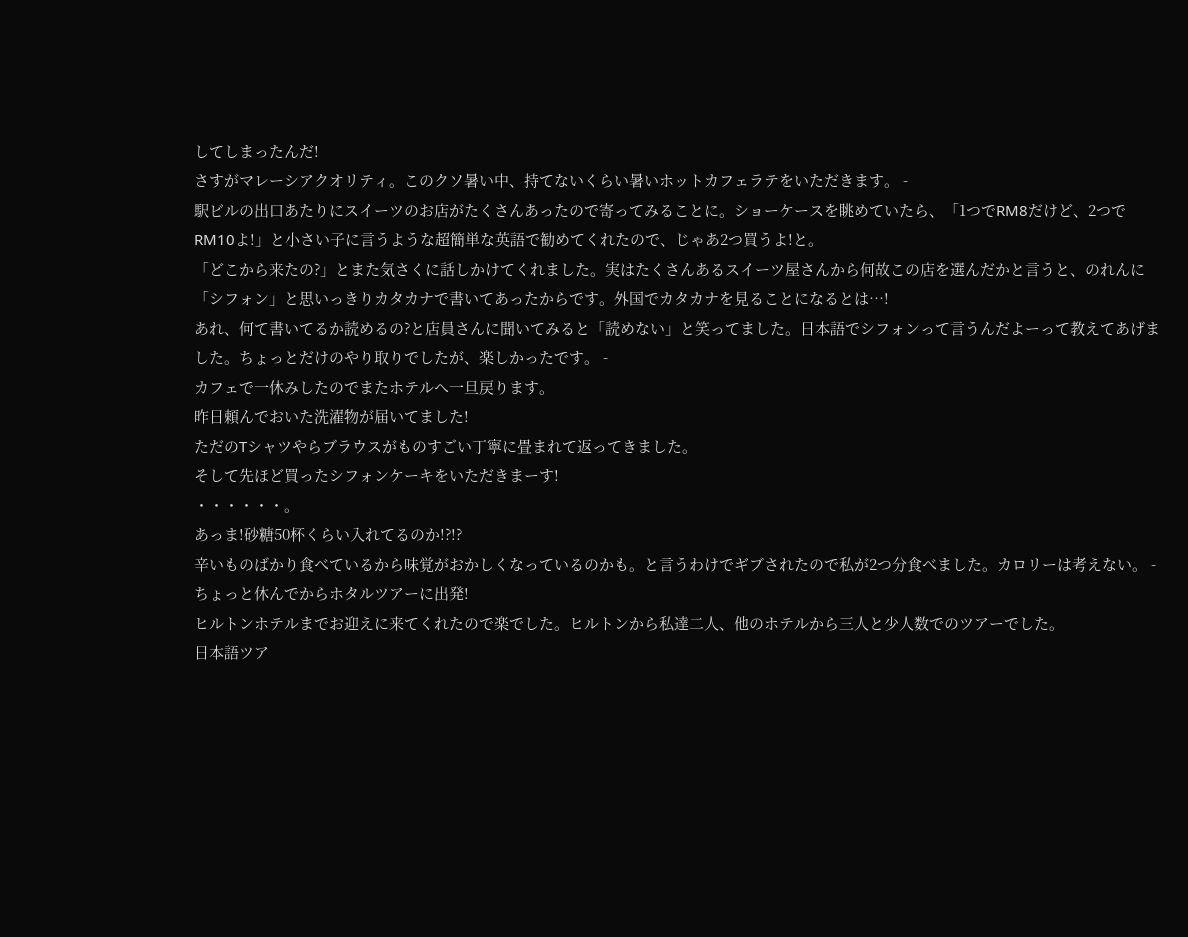してしまったんだ!
さすがマレーシアクオリティ。このクソ暑い中、持てないくらい暑いホットカフェラテをいただきます。 -
駅ビルの出口あたりにスイーツのお店がたくさんあったので寄ってみることに。ショーケースを眺めていたら、「1つでRM8だけど、2つでRM10よ!」と小さい子に言うような超簡単な英語で勧めてくれたので、じゃあ2つ買うよ!と。
「どこから来たの?」とまた気さくに話しかけてくれました。実はたくさんあるスイーツ屋さんから何故この店を選んだかと言うと、のれんに「シフォン」と思いっきりカタカナで書いてあったからです。外国でカタカナを見ることになるとは…!
あれ、何て書いてるか読めるの?と店員さんに聞いてみると「読めない」と笑ってました。日本語でシフォンって言うんだよーって教えてあげました。ちょっとだけのやり取りでしたが、楽しかったです。 -
カフェで一休みしたのでまたホテルへ一旦戻ります。
昨日頼んでおいた洗濯物が届いてました!
ただのTシャツやらブラウスがものすごい丁寧に畳まれて返ってきました。
そして先ほど買ったシフォンケーキをいただきまーす!
・・・・・・。
あっま!砂糖50杯くらい入れてるのか!?!?
辛いものばかり食べているから味覚がおかしくなっているのかも。と言うわけでギブされたので私が2つ分食べました。カロリーは考えない。 -
ちょっと休んでからホタルツアーに出発!
ヒルトンホテルまでお迎えに来てくれたので楽でした。ヒルトンから私達二人、他のホテルから三人と少人数でのツアーでした。
日本語ツア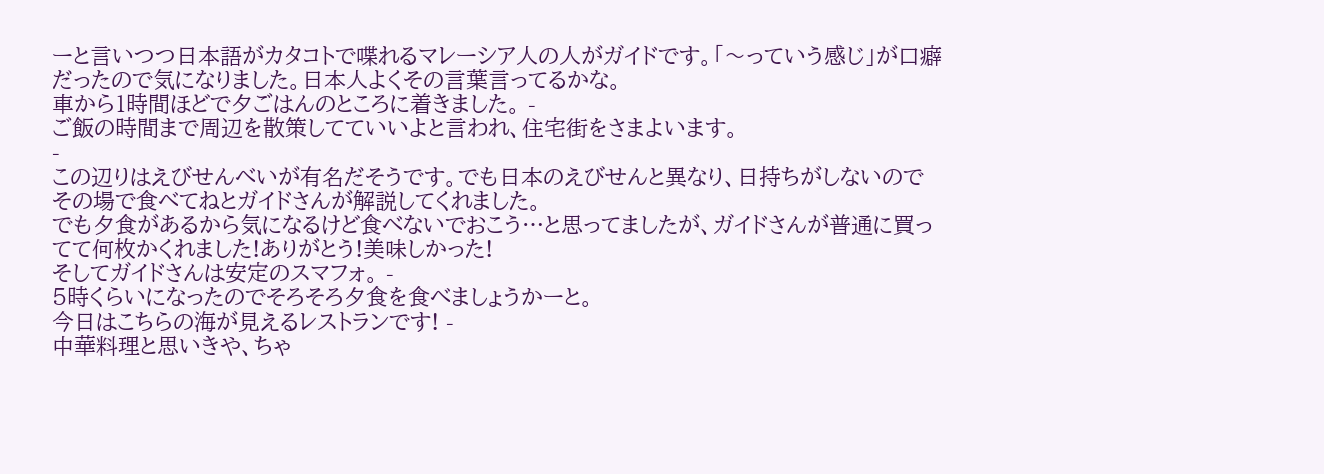ーと言いつつ日本語がカタコトで喋れるマレーシア人の人がガイドです。「〜っていう感じ」が口癖だったので気になりました。日本人よくその言葉言ってるかな。
車から1時間ほどで夕ごはんのところに着きました。 -
ご飯の時間まで周辺を散策してていいよと言われ、住宅街をさまよいます。
-
この辺りはえびせんべいが有名だそうです。でも日本のえびせんと異なり、日持ちがしないのでその場で食べてねとガイドさんが解説してくれました。
でも夕食があるから気になるけど食べないでおこう…と思ってましたが、ガイドさんが普通に買ってて何枚かくれました!ありがとう!美味しかった!
そしてガイドさんは安定のスマフォ。 -
5時くらいになったのでそろそろ夕食を食べましょうかーと。
今日はこちらの海が見えるレストランです! -
中華料理と思いきや、ちゃ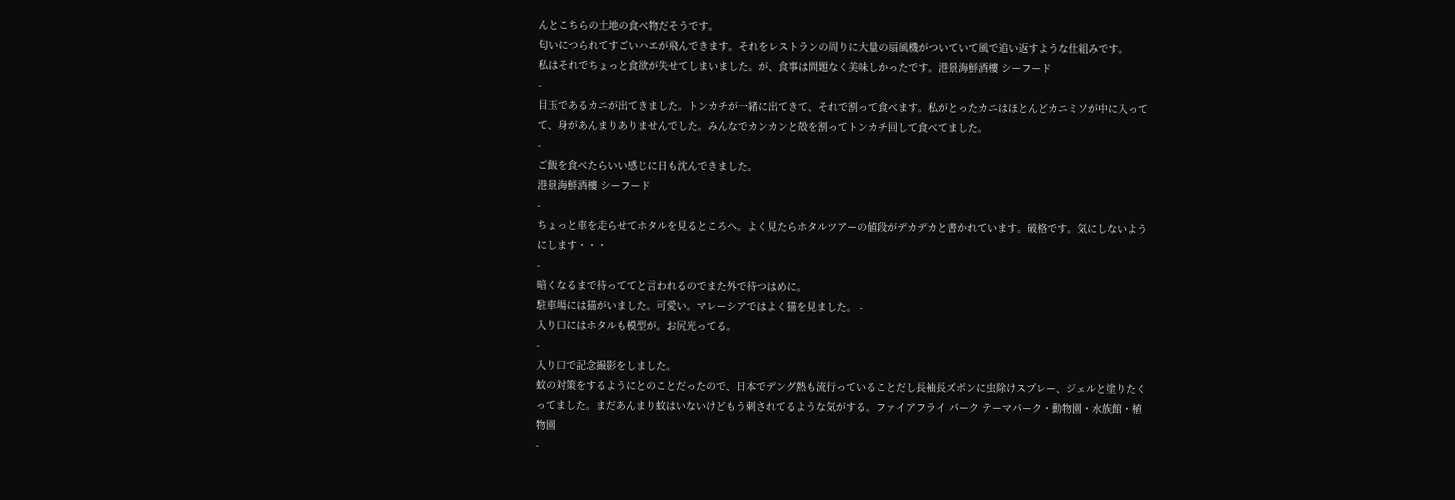んとこちらの土地の食べ物だそうです。
匂いにつられてすごいハエが飛んできます。それをレストランの周りに大量の扇風機がついていて風で追い返すような仕組みです。
私はそれでちょっと食欲が失せてしまいました。が、食事は問題なく美味しかったです。港景海鮮酒樓 シーフード
-
目玉であるカニが出てきました。トンカチが一緒に出てきて、それで割って食べます。私がとったカニはほとんどカニミソが中に入ってて、身があんまりありませんでした。みんなでカンカンと殻を割ってトンカチ回して食べてました。
-
ご飯を食べたらいい感じに日も沈んできました。
港景海鮮酒樓 シーフード
-
ちょっと車を走らせてホタルを見るところへ。よく見たらホタルツアーの値段がデカデカと書かれています。破格です。気にしないようにします・・・
-
暗くなるまで待っててと言われるのでまた外で待つはめに。
駐車場には猫がいました。可愛い。マレーシアではよく猫を見ました。 -
入り口にはホタルも模型が。お尻光ってる。
-
入り口で記念撮影をしました。
蚊の対策をするようにとのことだったので、日本でデング熱も流行っていることだし長袖長ズボンに虫除けスプレー、ジェルと塗りたくってました。まだあんまり蚊はいないけどもう刺されてるような気がする。ファイアフライ パーク テーマパーク・動物園・水族館・植物園
-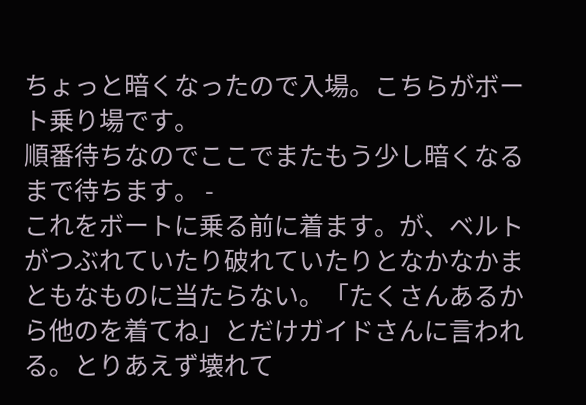ちょっと暗くなったので入場。こちらがボート乗り場です。
順番待ちなのでここでまたもう少し暗くなるまで待ちます。 -
これをボートに乗る前に着ます。が、ベルトがつぶれていたり破れていたりとなかなかまともなものに当たらない。「たくさんあるから他のを着てね」とだけガイドさんに言われる。とりあえず壊れて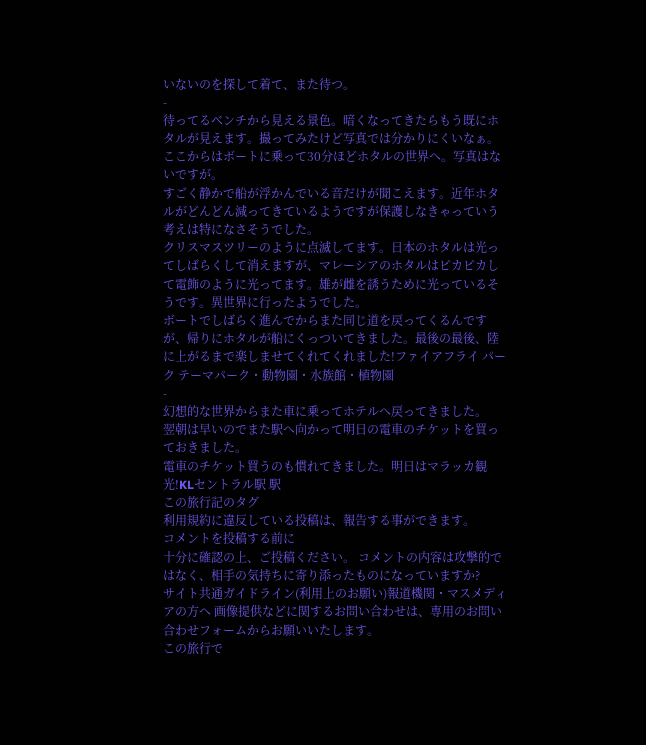いないのを探して着て、また待つ。
-
待ってるベンチから見える景色。暗くなってきたらもう既にホタルが見えます。撮ってみたけど写真では分かりにくいなぁ。
ここからはボートに乗って30分ほどホタルの世界へ。写真はないですが。
すごく静かで船が浮かんでいる音だけが聞こえます。近年ホタルがどんどん減ってきているようですが保護しなきゃっていう考えは特になさそうでした。
クリスマスツリーのように点滅してます。日本のホタルは光ってしばらくして消えますが、マレーシアのホタルはピカピカして電飾のように光ってます。雄が雌を誘うために光っているそうです。異世界に行ったようでした。
ボートでしばらく進んでからまた同じ道を戻ってくるんですが、帰りにホタルが船にくっついてきました。最後の最後、陸に上がるまで楽しませてくれてくれました!ファイアフライ パーク テーマパーク・動物園・水族館・植物園
-
幻想的な世界からまた車に乗ってホテルへ戻ってきました。
翌朝は早いのでまた駅へ向かって明日の電車のチケットを買っておきました。
電車のチケット買うのも慣れてきました。明日はマラッカ観光!KLセントラル駅 駅
この旅行記のタグ
利用規約に違反している投稿は、報告する事ができます。
コメントを投稿する前に
十分に確認の上、ご投稿ください。 コメントの内容は攻撃的ではなく、相手の気持ちに寄り添ったものになっていますか?
サイト共通ガイドライン(利用上のお願い)報道機関・マスメディアの方へ 画像提供などに関するお問い合わせは、専用のお問い合わせフォームからお願いいたします。
この旅行で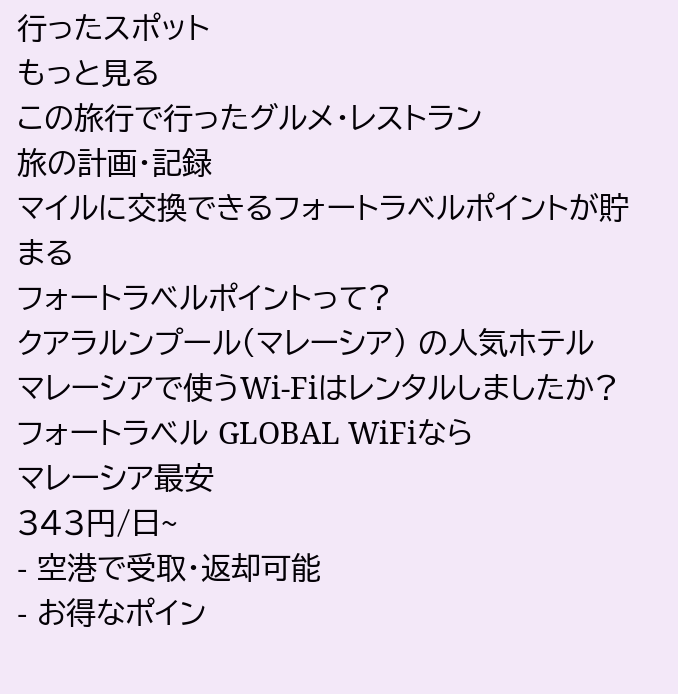行ったスポット
もっと見る
この旅行で行ったグルメ・レストラン
旅の計画・記録
マイルに交換できるフォートラベルポイントが貯まる
フォートラベルポイントって?
クアラルンプール(マレーシア) の人気ホテル
マレーシアで使うWi-Fiはレンタルしましたか?
フォートラベル GLOBAL WiFiなら
マレーシア最安
343円/日~
- 空港で受取・返却可能
- お得なポイン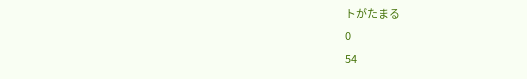トがたまる
0
54